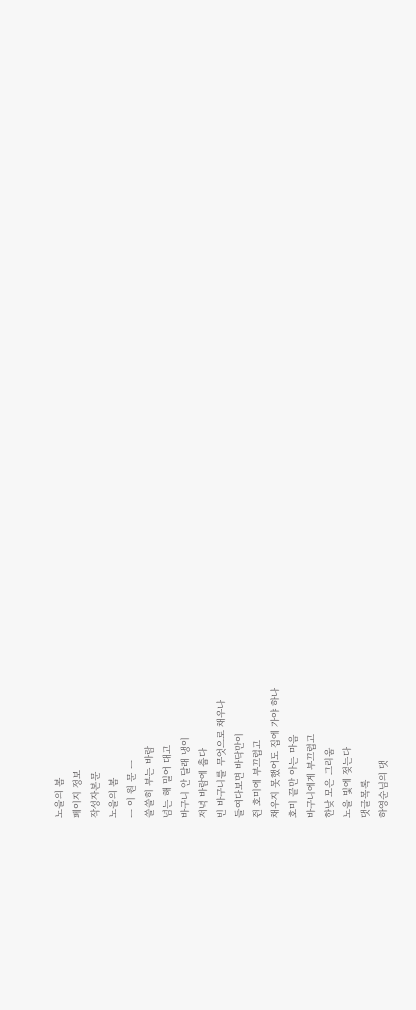노을의 봄
페이지 정보
작성자본문
노을의 봄
ㅡ 이 원 문 ㅡ
쓸쓸히 부는 바람
넘는 해 밀어 대고
바구니 안 달래 냉이
저녁 바람에 춥다
빈 바구니를 무엇으로 채우나
들여다보면 바닥만이
쥔 호미에 부끄럽고
채우지 못했어도 집에 가야 하나
호미 끝만 아는 마음
바구니에게 부끄럽고
한낮 모은 그리움
노을 빛에 젖는다
댓글목록
하영순님의 댓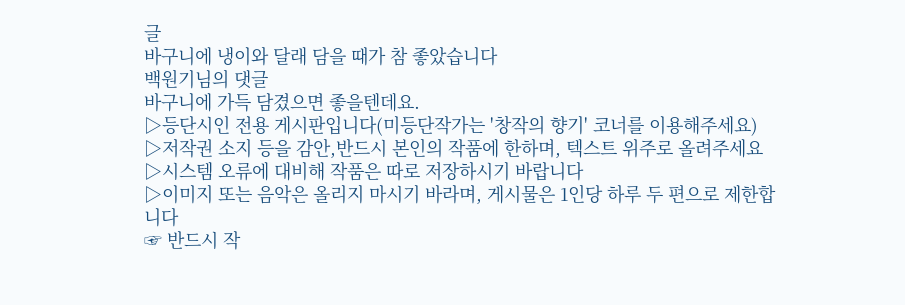글
바구니에 냉이와 달래 담을 때가 참 좋았습니다
백원기님의 댓글
바구니에 가득 담겼으면 좋을텐데요.
▷등단시인 전용 게시판입니다(미등단작가는 '창작의 향기' 코너를 이용해주세요)
▷저작권 소지 등을 감안,반드시 본인의 작품에 한하며, 텍스트 위주로 올려주세요
▷시스템 오류에 대비해 작품은 따로 저장하시기 바랍니다
▷이미지 또는 음악은 올리지 마시기 바라며, 게시물은 1인당 하루 두 편으로 제한합니다
☞ 반드시 작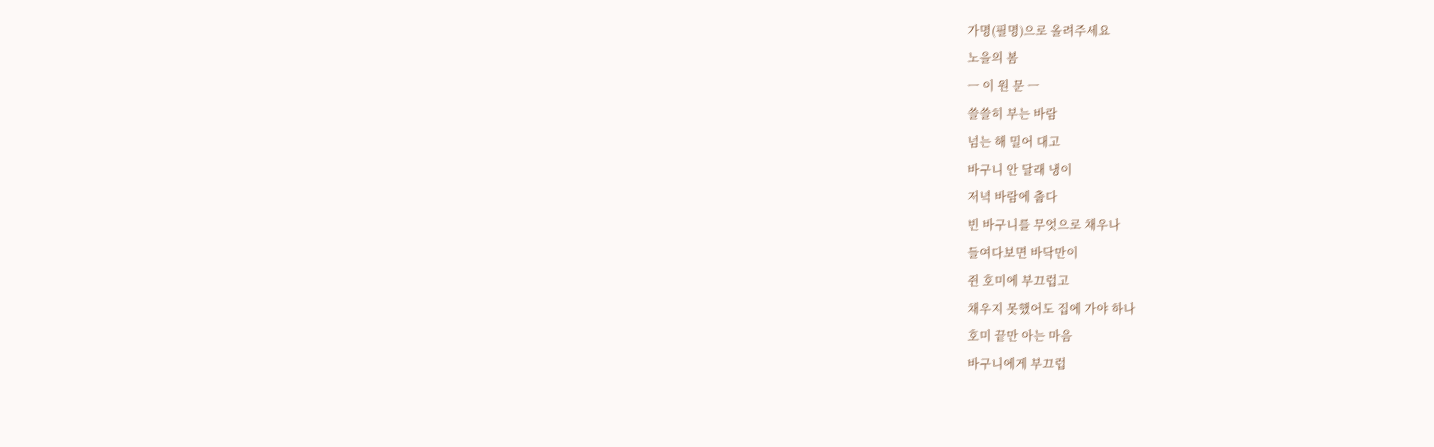가명(필명)으로 올려주세요
노을의 봄
ㅡ 이 원 문 ㅡ
쓸쓸히 부는 바람
넘는 해 밀어 대고
바구니 안 달래 냉이
저녁 바람에 춥다
빈 바구니를 무엇으로 채우나
들여다보면 바닥만이
쥔 호미에 부끄럽고
채우지 못했어도 집에 가야 하나
호미 끝만 아는 마음
바구니에게 부끄럽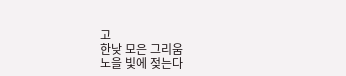고
한낮 모은 그리움
노을 빛에 젖는다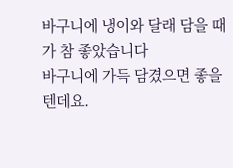바구니에 냉이와 달래 담을 때가 참 좋았습니다
바구니에 가득 담겼으면 좋을텐데요.